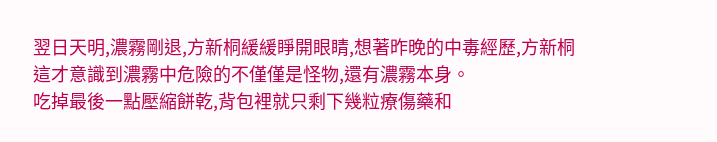翌日天明,濃霧剛退,方新桐緩緩睜開眼睛,想著昨晚的中毒經歷,方新桐這才意識到濃霧中危險的不僅僅是怪物,還有濃霧本身。
吃掉最後一點壓縮餅乾,背包裡就只剩下幾粒療傷藥和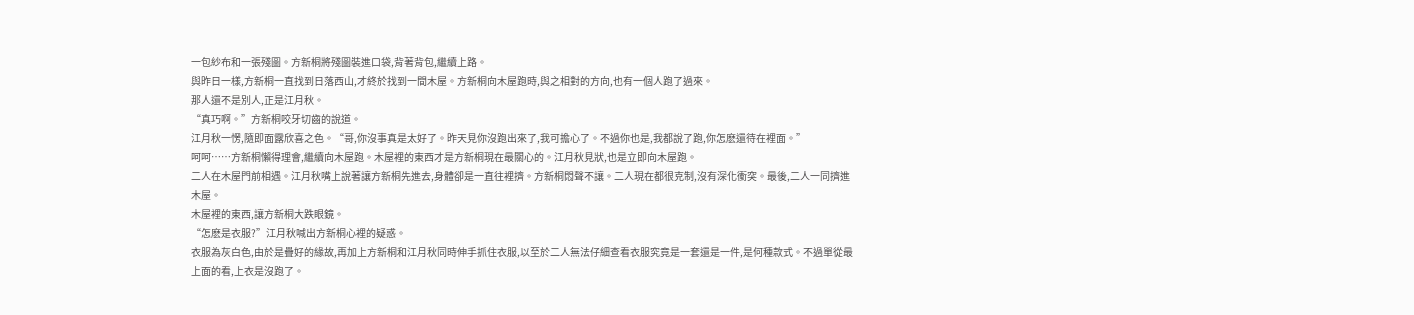一包紗布和一張殘圖。方新桐將殘圖裝進口袋,背著背包,繼續上路。
與昨日一樣,方新桐一直找到日落西山,才終於找到一間木屋。方新桐向木屋跑時,與之相對的方向,也有一個人跑了過來。
那人還不是別人,正是江月秋。
“真巧啊。”方新桐咬牙切齒的說道。
江月秋一愣,隨即面露欣喜之色。“哥,你沒事真是太好了。昨天見你沒跑出來了,我可擔心了。不過你也是,我都說了跑,你怎麽還待在裡面。”
呵呵……方新桐懶得理會,繼續向木屋跑。木屋裡的東西才是方新桐現在最關心的。江月秋見狀,也是立即向木屋跑。
二人在木屋門前相遇。江月秋嘴上說著讓方新桐先進去,身體卻是一直往裡擠。方新桐悶聲不讓。二人現在都很克制,沒有深化衝突。最後,二人一同擠進木屋。
木屋裡的東西,讓方新桐大跌眼鏡。
“怎麽是衣服?”江月秋喊出方新桐心裡的疑惑。
衣服為灰白色,由於是疊好的緣故,再加上方新桐和江月秋同時伸手抓住衣服,以至於二人無法仔細查看衣服究竟是一套還是一件,是何種款式。不過單從最上面的看,上衣是沒跑了。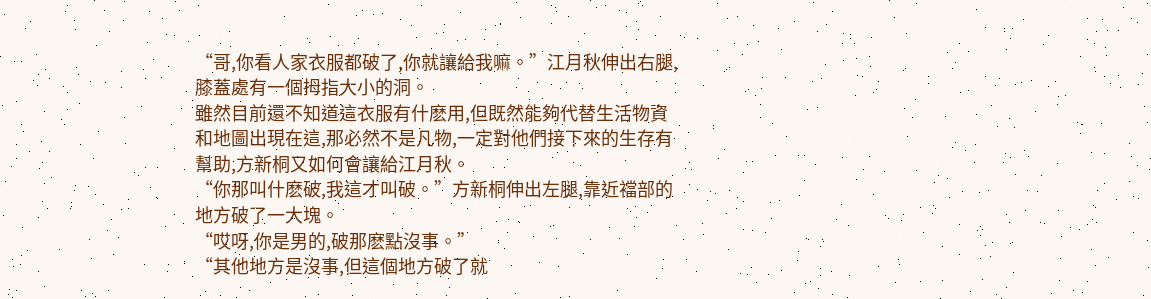“哥,你看人家衣服都破了,你就讓給我嘛。”江月秋伸出右腿,膝蓋處有一個拇指大小的洞。
雖然目前還不知道這衣服有什麽用,但既然能夠代替生活物資和地圖出現在這,那必然不是凡物,一定對他們接下來的生存有幫助,方新桐又如何會讓給江月秋。
“你那叫什麽破,我這才叫破。”方新桐伸出左腿,靠近襠部的地方破了一大塊。
“哎呀,你是男的,破那麽點沒事。”
“其他地方是沒事,但這個地方破了就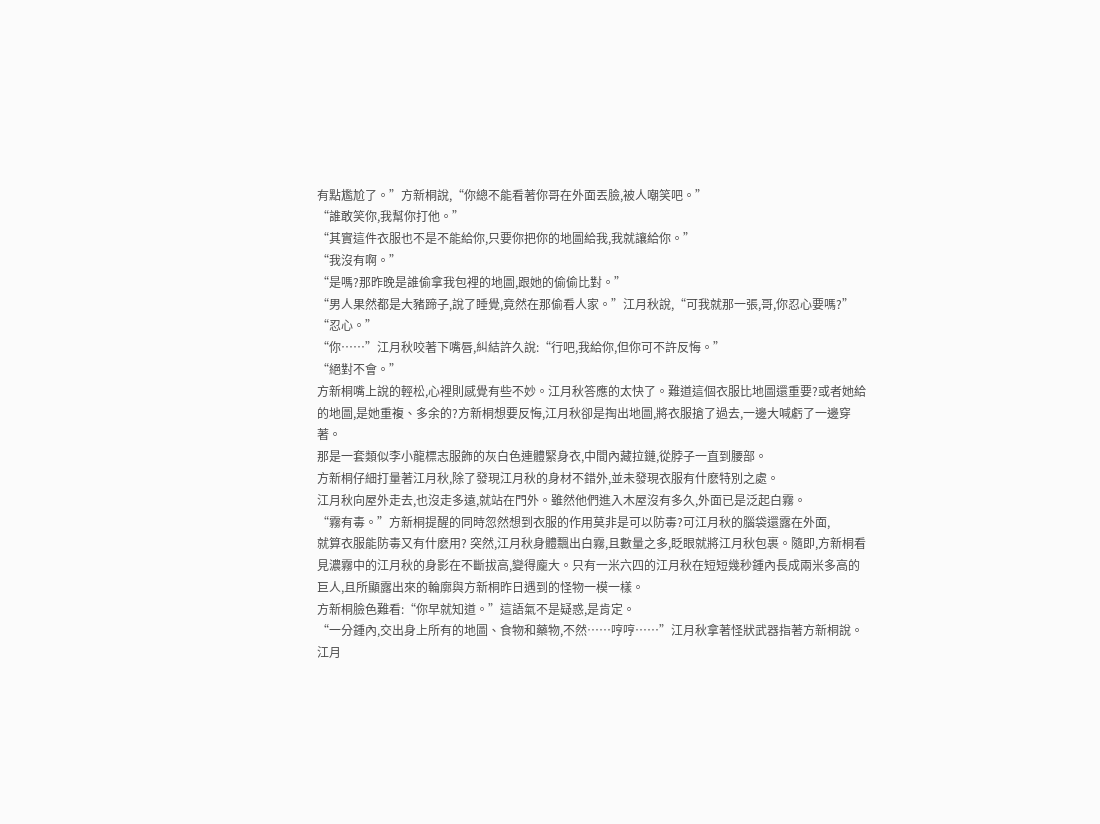有點尷尬了。”方新桐說,“你總不能看著你哥在外面丟臉,被人嘲笑吧。”
“誰敢笑你,我幫你打他。”
“其實這件衣服也不是不能給你,只要你把你的地圖給我,我就讓給你。”
“我沒有啊。”
“是嗎?那昨晚是誰偷拿我包裡的地圖,跟她的偷偷比對。”
“男人果然都是大豬蹄子,說了睡覺,竟然在那偷看人家。”江月秋說,“可我就那一張,哥,你忍心要嗎?”
“忍心。”
“你……”江月秋咬著下嘴唇,糾結許久說:“行吧,我給你,但你可不許反悔。”
“絕對不會。”
方新桐嘴上說的輕松,心裡則感覺有些不妙。江月秋答應的太快了。難道這個衣服比地圖還重要?或者她給的地圖,是她重複、多余的?方新桐想要反悔,江月秋卻是掏出地圖,將衣服搶了過去,一邊大喊虧了一邊穿著。
那是一套類似李小龍標志服飾的灰白色連體緊身衣,中間內藏拉鏈,從脖子一直到腰部。
方新桐仔細打量著江月秋,除了發現江月秋的身材不錯外,並未發現衣服有什麽特別之處。
江月秋向屋外走去,也沒走多遠,就站在門外。雖然他們進入木屋沒有多久,外面已是泛起白霧。
“霧有毒。”方新桐提醒的同時忽然想到衣服的作用莫非是可以防毒?可江月秋的腦袋還露在外面,
就算衣服能防毒又有什麽用? 突然,江月秋身體飄出白霧,且數量之多,眨眼就將江月秋包裹。隨即,方新桐看見濃霧中的江月秋的身影在不斷拔高,變得龐大。只有一米六四的江月秋在短短幾秒鍾內長成兩米多高的巨人,且所顯露出來的輪廓與方新桐昨日遇到的怪物一模一樣。
方新桐臉色難看:“你早就知道。”這語氣不是疑惑,是肯定。
“一分鍾內,交出身上所有的地圖、食物和藥物,不然……哼哼……”江月秋拿著怪狀武器指著方新桐說。江月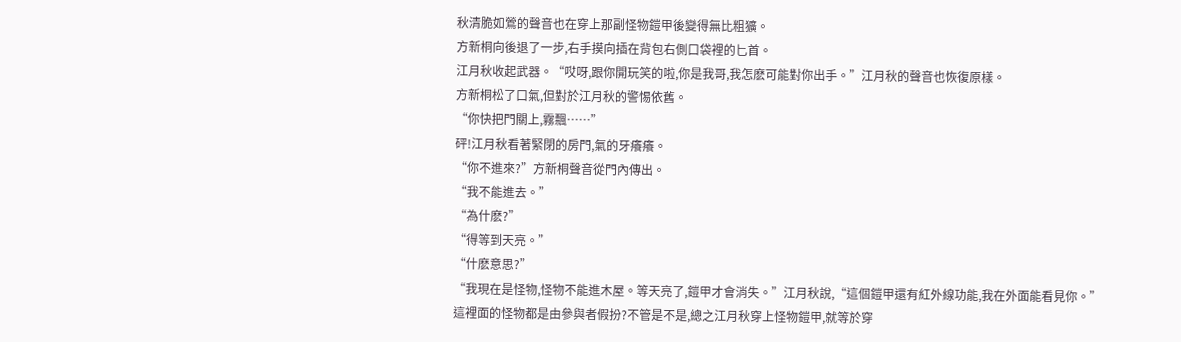秋清脆如鶯的聲音也在穿上那副怪物鎧甲後變得無比粗獷。
方新桐向後退了一步,右手摸向插在背包右側口袋裡的匕首。
江月秋收起武器。“哎呀,跟你開玩笑的啦,你是我哥,我怎麽可能對你出手。”江月秋的聲音也恢復原樣。
方新桐松了口氣,但對於江月秋的警惕依舊。
“你快把門關上,霧飄……”
砰!江月秋看著緊閉的房門,氣的牙癢癢。
“你不進來?”方新桐聲音從門內傳出。
“我不能進去。”
“為什麽?”
“得等到天亮。”
“什麽意思?”
“我現在是怪物,怪物不能進木屋。等天亮了,鎧甲才會消失。”江月秋說,“這個鎧甲還有紅外線功能,我在外面能看見你。”
這裡面的怪物都是由參與者假扮?不管是不是,總之江月秋穿上怪物鎧甲,就等於穿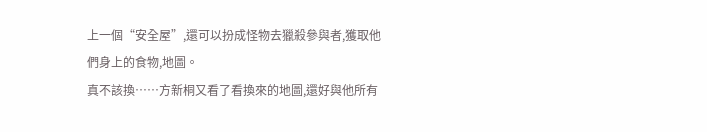上一個“安全屋”,還可以扮成怪物去獵殺參與者,獲取他們身上的食物,地圖。
真不該換……方新桐又看了看換來的地圖,還好與他所有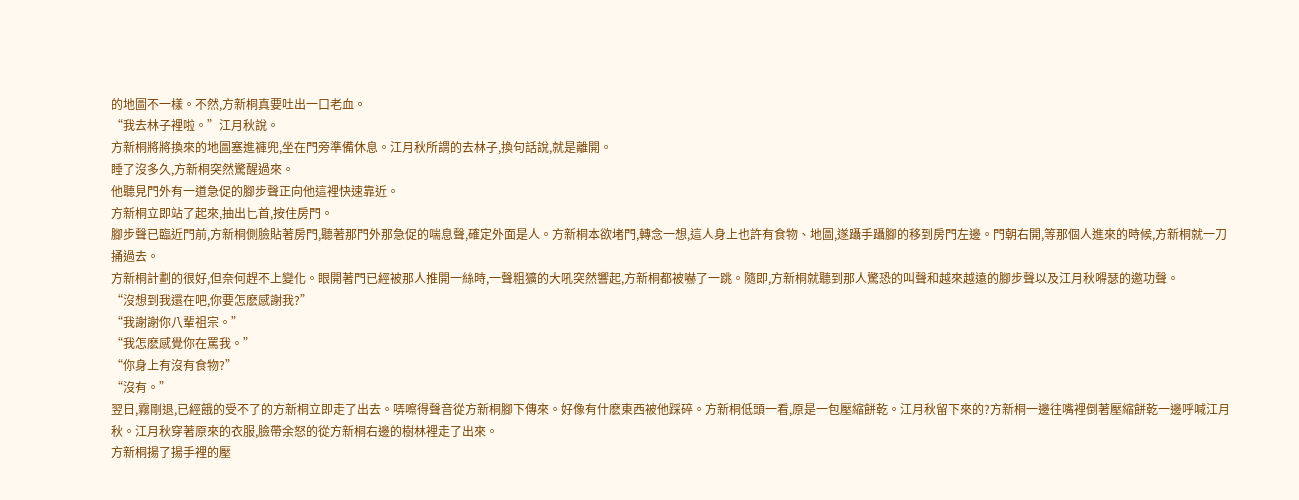的地圖不一樣。不然,方新桐真要吐出一口老血。
“我去林子裡啦。”江月秋說。
方新桐將將換來的地圖塞進褲兜,坐在門旁準備休息。江月秋所謂的去林子,換句話說,就是離開。
睡了沒多久,方新桐突然驚醒過來。
他聽見門外有一道急促的腳步聲正向他這裡快速靠近。
方新桐立即站了起來,抽出匕首,按住房門。
腳步聲已臨近門前,方新桐側臉貼著房門,聽著那門外那急促的喘息聲,確定外面是人。方新桐本欲堵門,轉念一想,這人身上也許有食物、地圖,遂躡手躡腳的移到房門左邊。門朝右開,等那個人進來的時候,方新桐就一刀捅過去。
方新桐計劃的很好,但奈何趕不上變化。眼開著門已經被那人推開一絲時,一聲粗獷的大吼突然響起,方新桐都被嚇了一跳。隨即,方新桐就聽到那人驚恐的叫聲和越來越遠的腳步聲以及江月秋嘚瑟的邀功聲。
“沒想到我還在吧,你要怎麽感謝我?”
“我謝謝你八輩祖宗。”
“我怎麽感覺你在罵我。”
“你身上有沒有食物?”
“沒有。”
翌日,霧剛退,已經餓的受不了的方新桐立即走了出去。哢嚓得聲音從方新桐腳下傳來。好像有什麽東西被他踩碎。方新桐低頭一看,原是一包壓縮餅乾。江月秋留下來的?方新桐一邊往嘴裡倒著壓縮餅乾一邊呼喊江月秋。江月秋穿著原來的衣服,臉帶余怒的從方新桐右邊的樹林裡走了出來。
方新桐揚了揚手裡的壓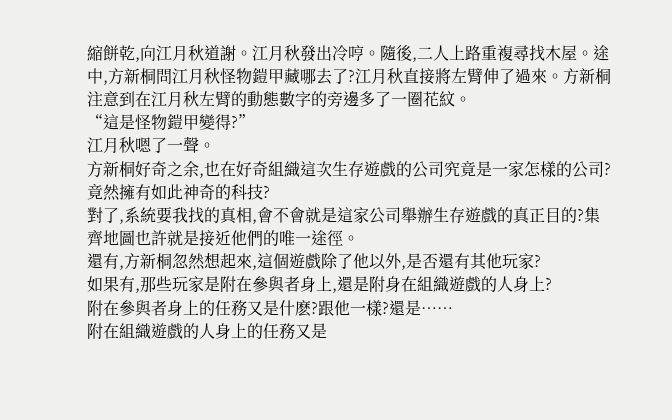縮餅乾,向江月秋道謝。江月秋發出冷哼。隨後,二人上路重複尋找木屋。途中,方新桐問江月秋怪物鎧甲藏哪去了?江月秋直接將左臂伸了過來。方新桐注意到在江月秋左臂的動態數字的旁邊多了一圈花紋。
“這是怪物鎧甲變得?”
江月秋嗯了一聲。
方新桐好奇之余,也在好奇組織這次生存遊戲的公司究竟是一家怎樣的公司?竟然擁有如此神奇的科技?
對了,系統要我找的真相,會不會就是這家公司舉辦生存遊戲的真正目的?集齊地圖也許就是接近他們的唯一途徑。
還有,方新桐忽然想起來,這個遊戲除了他以外,是否還有其他玩家?
如果有,那些玩家是附在參與者身上,還是附身在組織遊戲的人身上?
附在參與者身上的任務又是什麽?跟他一樣?還是……
附在組織遊戲的人身上的任務又是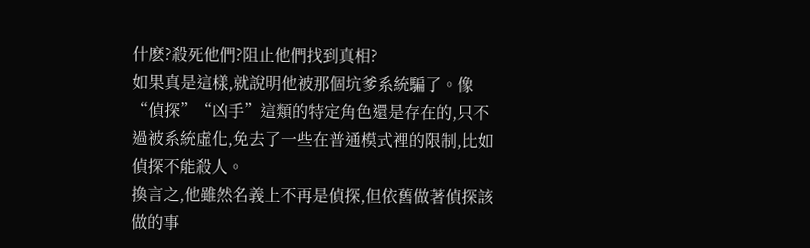什麽?殺死他們?阻止他們找到真相?
如果真是這樣,就說明他被那個坑爹系統騙了。像“偵探”“凶手”這類的特定角色還是存在的,只不過被系統虛化,免去了一些在普通模式裡的限制,比如偵探不能殺人。
換言之,他雖然名義上不再是偵探,但依舊做著偵探該做的事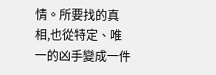情。所要找的真相,也從特定、唯一的凶手變成一件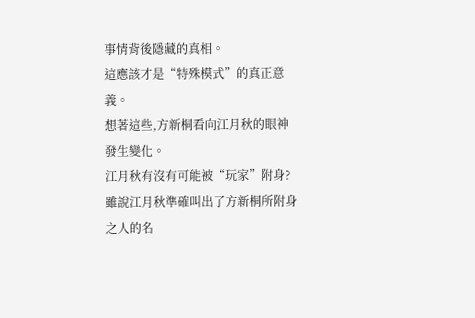事情背後隱藏的真相。
這應該才是“特殊模式”的真正意義。
想著這些,方新桐看向江月秋的眼神發生變化。
江月秋有沒有可能被“玩家”附身?
雖說江月秋準確叫出了方新桐所附身之人的名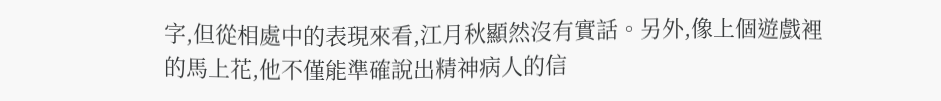字,但從相處中的表現來看,江月秋顯然沒有實話。另外,像上個遊戲裡的馬上花,他不僅能準確說出精神病人的信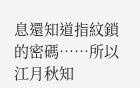息還知道指紋鎖的密碼……所以江月秋知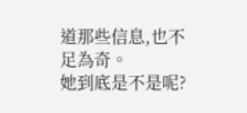道那些信息,也不足為奇。
她到底是不是呢?